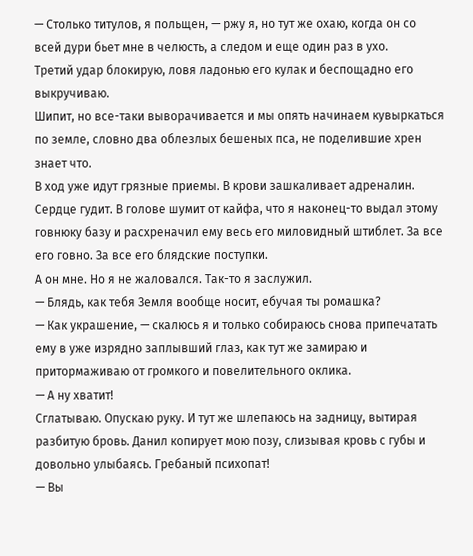— Столько титулов, я польщен, — ржу я, но тут же охаю, когда он со всей дури бьет мне в челюсть, а следом и еще один раз в ухо.
Третий удар блокирую, ловя ладонью его кулак и беспощадно его выкручиваю.
Шипит, но все-таки выворачивается и мы опять начинаем кувыркаться по земле, словно два облезлых бешеных пса, не поделившие хрен знает что.
В ход уже идут грязные приемы. В крови зашкаливает адреналин. Сердце гудит. В голове шумит от кайфа, что я наконец-то выдал этому говнюку базу и расхреначил ему весь его миловидный штиблет. За все его говно. За все его блядские поступки.
А он мне. Но я не жаловался. Так-то я заслужил.
— Блядь, как тебя Земля вообще носит, ебучая ты ромашка?
— Как украшение, — скалюсь я и только собираюсь снова припечатать ему в уже изрядно заплывший глаз, как тут же замираю и притормаживаю от громкого и повелительного оклика.
— А ну хватит!
Сглатываю. Опускаю руку. И тут же шлепаюсь на задницу, вытирая разбитую бровь. Данил копирует мою позу, слизывая кровь с губы и довольно улыбаясь. Гребаный психопат!
— Вы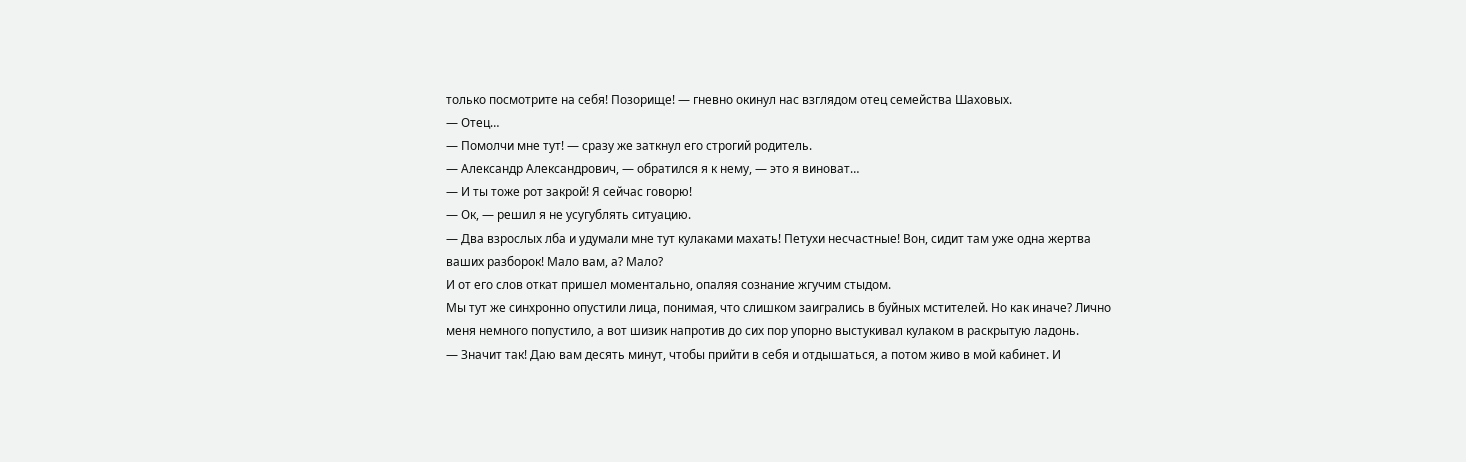только посмотрите на себя! Позорище! — гневно окинул нас взглядом отец семейства Шаховых.
— Отец…
— Помолчи мне тут! — сразу же заткнул его строгий родитель.
— Александр Александрович, — обратился я к нему, — это я виноват…
— И ты тоже рот закрой! Я сейчас говорю!
— Ок, — решил я не усугублять ситуацию.
— Два взрослых лба и удумали мне тут кулаками махать! Петухи несчастные! Вон, сидит там уже одна жертва ваших разборок! Мало вам, а? Мало?
И от его слов откат пришел моментально, опаляя сознание жгучим стыдом.
Мы тут же синхронно опустили лица, понимая, что слишком заигрались в буйных мстителей. Но как иначе? Лично меня немного попустило, а вот шизик напротив до сих пор упорно выстукивал кулаком в раскрытую ладонь.
— Значит так! Даю вам десять минут, чтобы прийти в себя и отдышаться, а потом живо в мой кабинет. И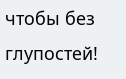чтобы без глупостей!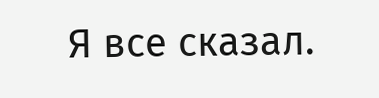Я все сказал.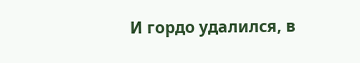И гордо удалился, в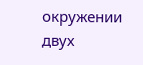окружении двух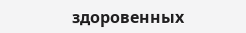здоровенных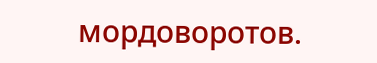мордоворотов.